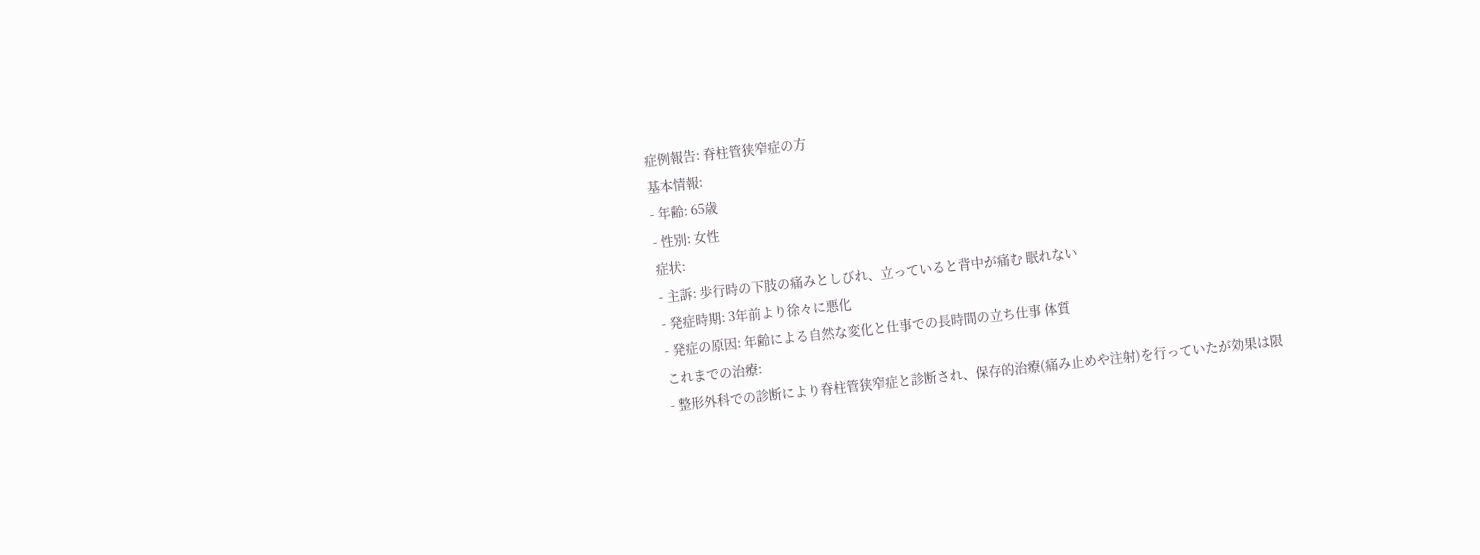症例報告: 脊柱管狭窄症の方
基本情報:
- 年齢: 65歳
- 性別: 女性
症状:
- 主訴: 歩行時の下肢の痛みとしびれ、立っていると背中が痛む 眠れない
- 発症時期: 3年前より徐々に悪化
- 発症の原因: 年齢による自然な変化と仕事での長時間の立ち仕事 体質
これまでの治療:
- 整形外科での診断により脊柱管狭窄症と診断され、保存的治療(痛み止めや注射)を行っていたが効果は限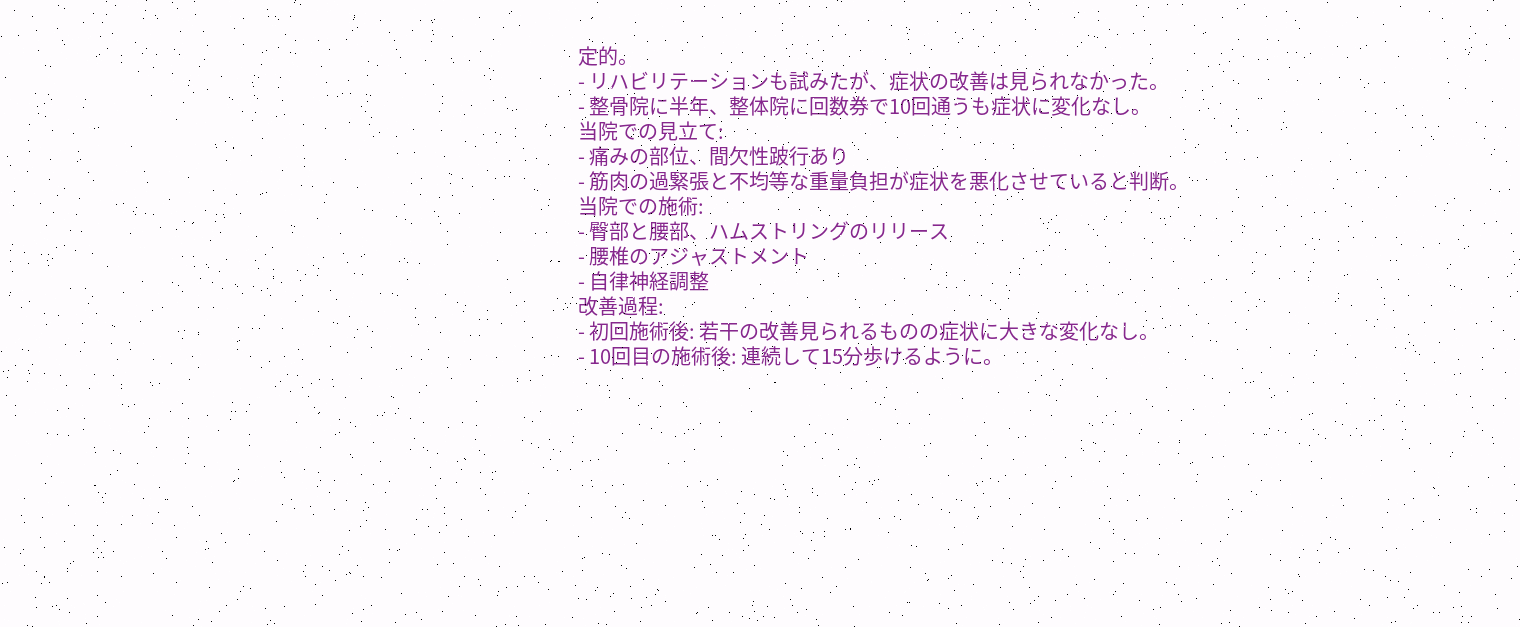定的。
- リハビリテーションも試みたが、症状の改善は見られなかった。
- 整骨院に半年、整体院に回数券で10回通うも症状に変化なし。
当院での見立て:
- 痛みの部位、間欠性跛行あり
- 筋肉の過緊張と不均等な重量負担が症状を悪化させていると判断。
当院での施術:
- 臀部と腰部、ハムストリングのリリース
- 腰椎のアジャストメント
- 自律神経調整
改善過程:
- 初回施術後: 若干の改善見られるものの症状に大きな変化なし。
- 10回目の施術後: 連続して15分歩けるように。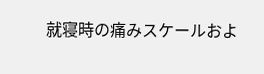就寝時の痛みスケールおよ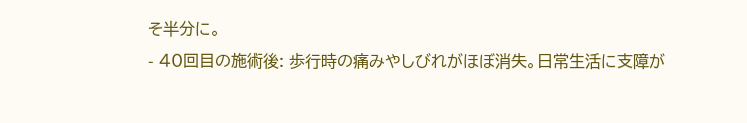そ半分に。
- 40回目の施術後: 歩行時の痛みやしびれがほぼ消失。日常生活に支障が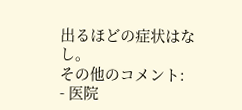出るほどの症状はなし。
その他のコメント:
- 医院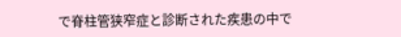で脊柱管狭窄症と診断された疾患の中で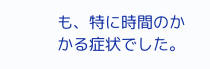も、特に時間のかかる症状でした。